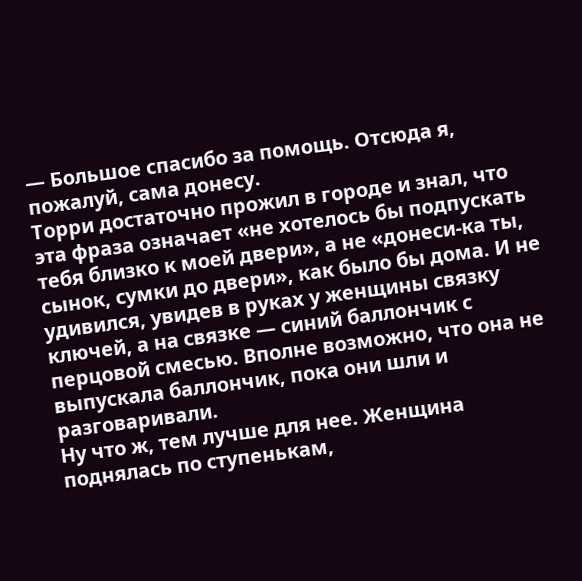— Большое спасибо за помощь. Отсюда я, пожалуй, сама донесу.
Торри достаточно прожил в городе и знал, что эта фраза означает «не хотелось бы подпускать тебя близко к моей двери», а не «донеси-ка ты, сынок, сумки до двери», как было бы дома. И не удивился, увидев в руках у женщины связку ключей, а на связке — синий баллончик с перцовой смесью. Вполне возможно, что она не выпускала баллончик, пока они шли и разговаривали.
Ну что ж, тем лучше для нее. Женщина поднялась по ступенькам,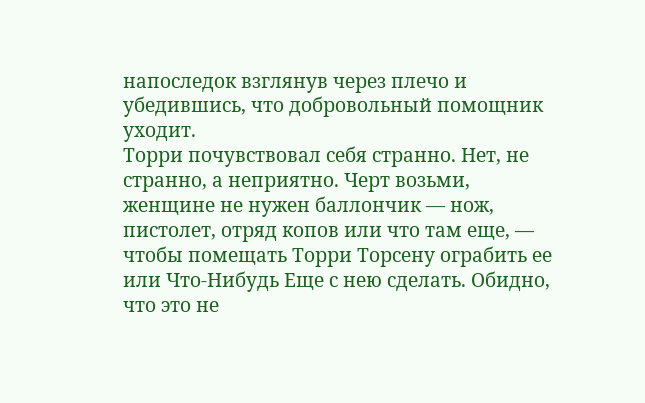напоследок взглянув через плечо и убедившись, что добровольный помощник уходит.
Торри почувствовал себя странно. Нет, не странно, а неприятно. Черт возьми, женщине не нужен баллончик — нож, пистолет, отряд копов или что там еще, — чтобы помещать Торри Торсену ограбить ее или Что-Нибудь Еще с нею сделать. Обидно, что это не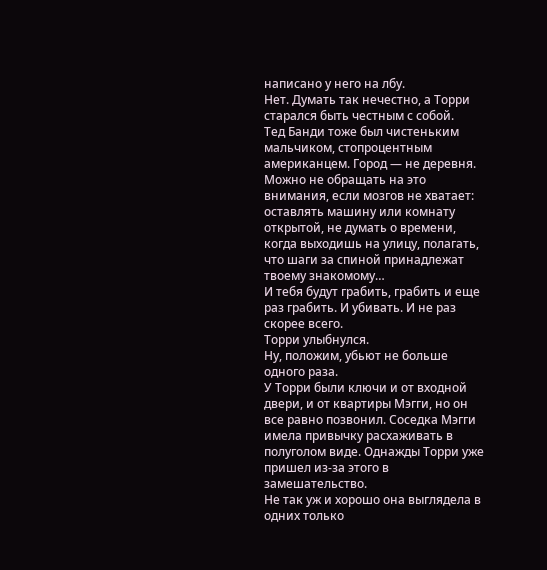написано у него на лбу.
Нет. Думать так нечестно, а Торри старался быть честным с собой.
Тед Банди тоже был чистеньким мальчиком, стопроцентным американцем. Город — не деревня. Можно не обращать на это внимания, если мозгов не хватает: оставлять машину или комнату открытой, не думать о времени, когда выходишь на улицу, полагать, что шаги за спиной принадлежат твоему знакомому…
И тебя будут грабить, грабить и еще раз грабить. И убивать. И не раз скорее всего.
Торри улыбнулся.
Ну, положим, убьют не больше одного раза.
У Торри были ключи и от входной двери, и от квартиры Мэгги, но он все равно позвонил. Соседка Мэгги имела привычку расхаживать в полуголом виде. Однажды Торри уже пришел из-за этого в замешательство.
Не так уж и хорошо она выглядела в одних только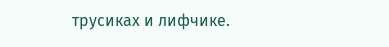трусиках и лифчике.